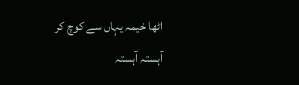اٹھا خیمہ یہاں سے کوچ کر آہستہ آہستہ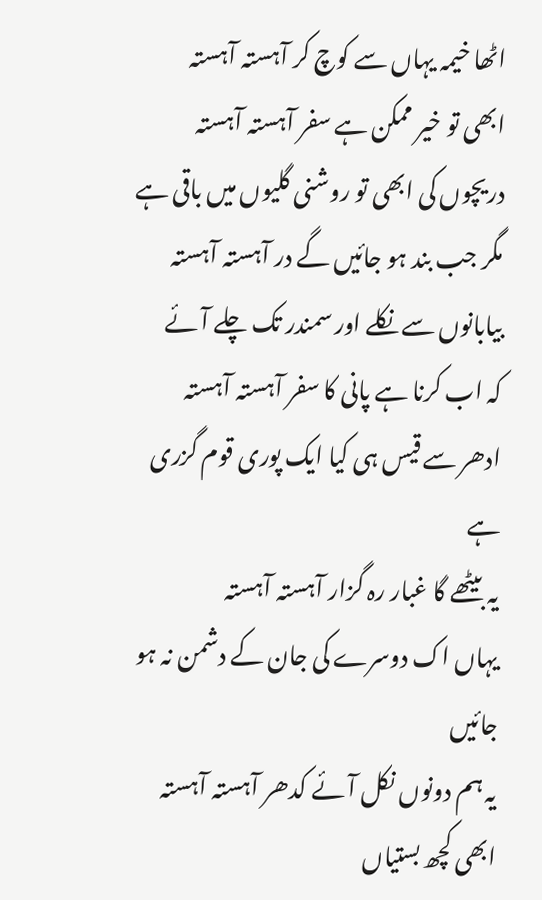اٹھا خیمہ یہاں سے کوچ کر آہستہ آہستہ
ابھی تو خیر ممکن ہے سفر آہستہ آہستہ
دریچوں کی ابھی تو روشنی گلیوں میں باقی ہے
مگر جب بند ہو جائیں گے در آہستہ آہستہ
بیابانوں سے نکلے اور سمندر تک چلے آئے
کہ اب کرنا ہے پانی کا سفر آہستہ آہستہ
ادھر سے قیس ہی کیا ایک پوری قوم گزری ہے
یہ بیٹھے گا غبار رہ گزار آہستہ آہستہ
یہاں اک دوسرے کی جان کے دشمن نہ ہو جائیں
یہ ہم دونوں نکل آئے کدھر آہستہ آہستہ
ابھی کچھ بستیاں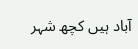آباد ہیں کچھ شہر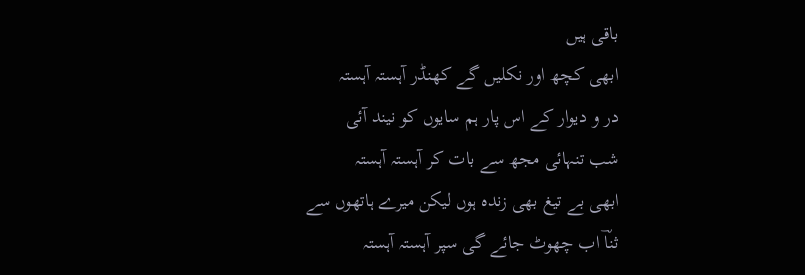باقی ہیں
ابھی کچھ اور نکلیں گے کھنڈر آہستہ آہستہ
در و دیوار کے اس پار ہم سایوں کو نیند آئی
شب تنہائی مجھ سے بات کر آہستہ آہستہ
ابھی بے تیغ بھی زندہ ہوں لیکن میرے ہاتھوں سے
ثناؔ اب چھوٹ جائے گی سپر آہستہ آہستہ